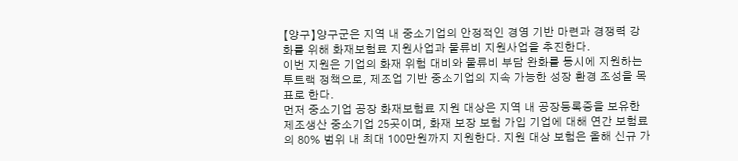【양구】양구군은 지역 내 중소기업의 안정적인 경영 기반 마련과 경쟁력 강화를 위해 화재보험료 지원사업과 물류비 지원사업을 추진한다.
이번 지원은 기업의 화재 위험 대비와 물류비 부담 완화를 동시에 지원하는 투트랙 정책으로, 제조업 기반 중소기업의 지속 가능한 성장 환경 조성을 목표로 한다.
먼저 중소기업 공장 화재보험료 지원 대상은 지역 내 공장등록증을 보유한 제조생산 중소기업 25곳이며, 화재 보장 보험 가입 기업에 대해 연간 보험료의 80% 범위 내 최대 100만원까지 지원한다. 지원 대상 보험은 올해 신규 가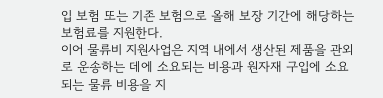입 보험 또는 기존 보험으로 올해 보장 기간에 해당하는 보험료를 지원한다.
이어 물류비 지원사업은 지역 내에서 생산된 제품을 관외로 운송하는 데에 소요되는 비용과 원자재 구입에 소요되는 물류 비용을 지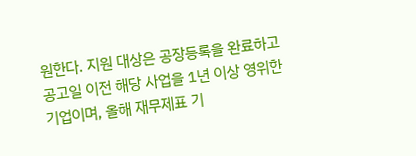원한다. 지원 대상은 공장등록을 완료하고 공고일 이전 해당 사업을 1년 이상 영위한 기업이며, 올해 재무제표 기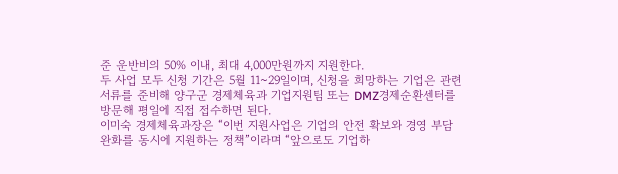준 운반비의 50% 이내, 최대 4,000만원까지 지원한다.
두 사업 모두 신청 기간은 5월 11~29일이며, 신청을 희망하는 기업은 관련 서류를 준비해 양구군 경제체육과 기업지원팀 또는 DMZ경제순환센터를 방문해 평일에 직접 접수하면 된다.
이미숙 경제체육과장은 “이번 지원사업은 기업의 안전 확보와 경영 부담 완화를 동시에 지원하는 정책”이라며 “앞으로도 기업하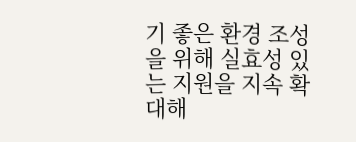기 좋은 환경 조성을 위해 실효성 있는 지원을 지속 확대해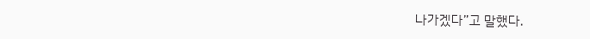나가겠다”고 말했다.